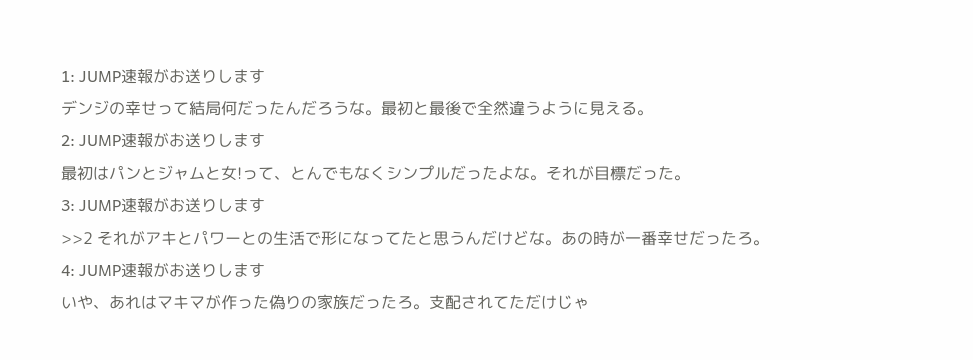1: JUMP速報がお送りします
デンジの幸せって結局何だったんだろうな。最初と最後で全然違うように見える。
2: JUMP速報がお送りします
最初はパンとジャムと女!って、とんでもなくシンプルだったよな。それが目標だった。
3: JUMP速報がお送りします
>>2 それがアキとパワーとの生活で形になってたと思うんだけどな。あの時が一番幸せだったろ。
4: JUMP速報がお送りします
いや、あれはマキマが作った偽りの家族だったろ。支配されてただけじゃ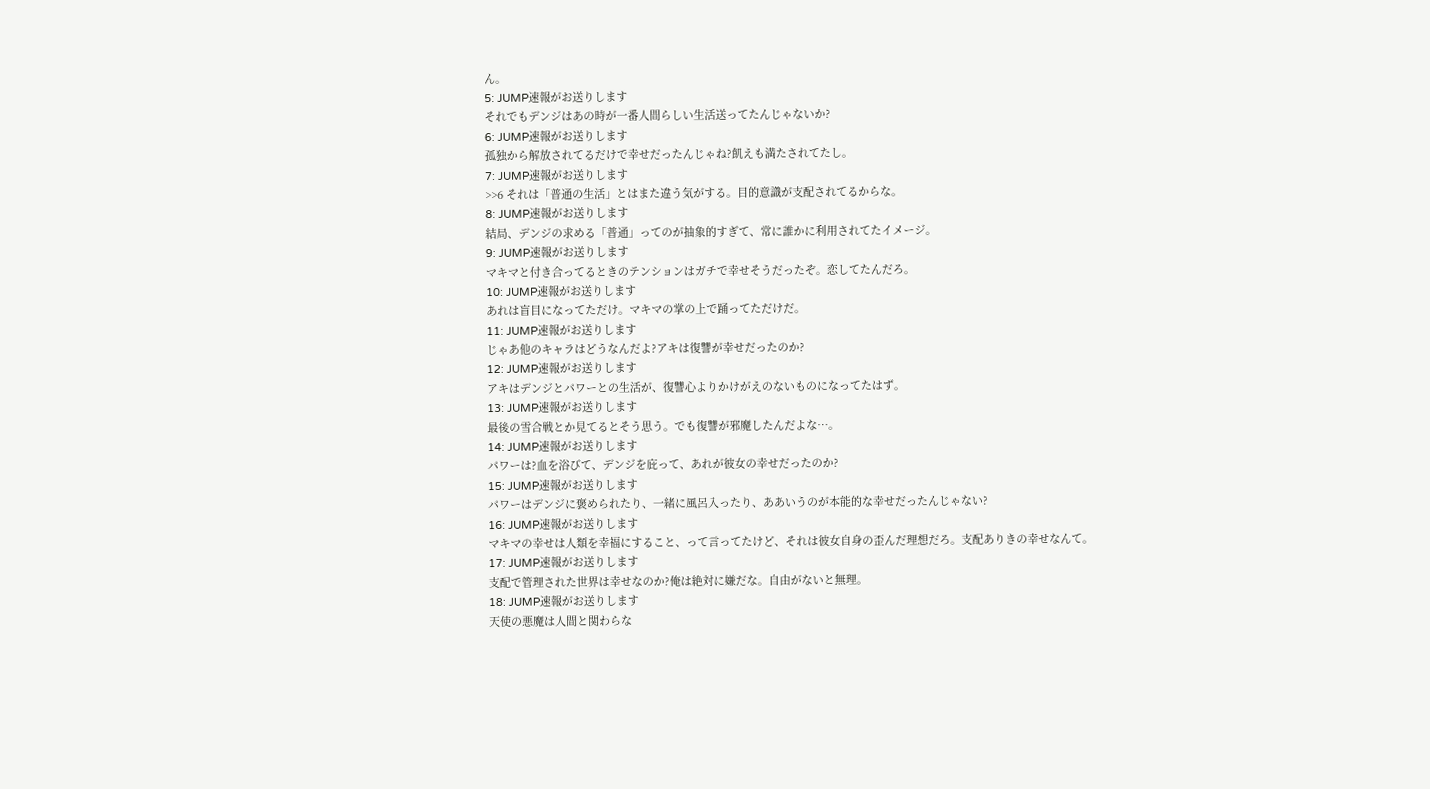ん。
5: JUMP速報がお送りします
それでもデンジはあの時が一番人間らしい生活送ってたんじゃないか?
6: JUMP速報がお送りします
孤独から解放されてるだけで幸せだったんじゃね?飢えも満たされてたし。
7: JUMP速報がお送りします
>>6 それは「普通の生活」とはまた違う気がする。目的意識が支配されてるからな。
8: JUMP速報がお送りします
結局、デンジの求める「普通」ってのが抽象的すぎて、常に誰かに利用されてたイメージ。
9: JUMP速報がお送りします
マキマと付き合ってるときのテンションはガチで幸せそうだったぞ。恋してたんだろ。
10: JUMP速報がお送りします
あれは盲目になってただけ。マキマの掌の上で踊ってただけだ。
11: JUMP速報がお送りします
じゃあ他のキャラはどうなんだよ?アキは復讐が幸せだったのか?
12: JUMP速報がお送りします
アキはデンジとパワーとの生活が、復讐心よりかけがえのないものになってたはず。
13: JUMP速報がお送りします
最後の雪合戦とか見てるとそう思う。でも復讐が邪魔したんだよな…。
14: JUMP速報がお送りします
パワーは?血を浴びて、デンジを庇って、あれが彼女の幸せだったのか?
15: JUMP速報がお送りします
パワーはデンジに褒められたり、一緒に風呂入ったり、ああいうのが本能的な幸せだったんじゃない?
16: JUMP速報がお送りします
マキマの幸せは人類を幸福にすること、って言ってたけど、それは彼女自身の歪んだ理想だろ。支配ありきの幸せなんて。
17: JUMP速報がお送りします
支配で管理された世界は幸せなのか?俺は絶対に嫌だな。自由がないと無理。
18: JUMP速報がお送りします
天使の悪魔は人間と関わらな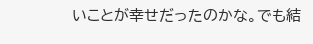いことが幸せだったのかな。でも結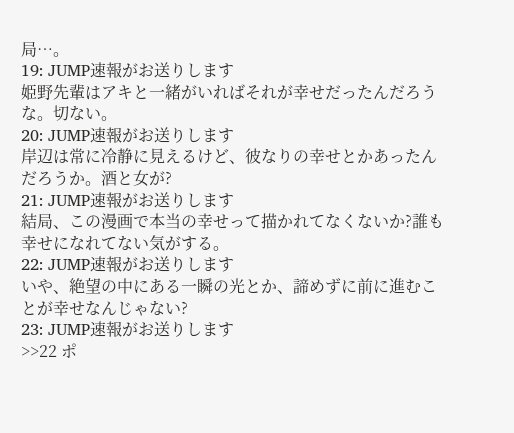局…。
19: JUMP速報がお送りします
姫野先輩はアキと一緒がいればそれが幸せだったんだろうな。切ない。
20: JUMP速報がお送りします
岸辺は常に冷静に見えるけど、彼なりの幸せとかあったんだろうか。酒と女が?
21: JUMP速報がお送りします
結局、この漫画で本当の幸せって描かれてなくないか?誰も幸せになれてない気がする。
22: JUMP速報がお送りします
いや、絶望の中にある一瞬の光とか、諦めずに前に進むことが幸せなんじゃない?
23: JUMP速報がお送りします
>>22 ポ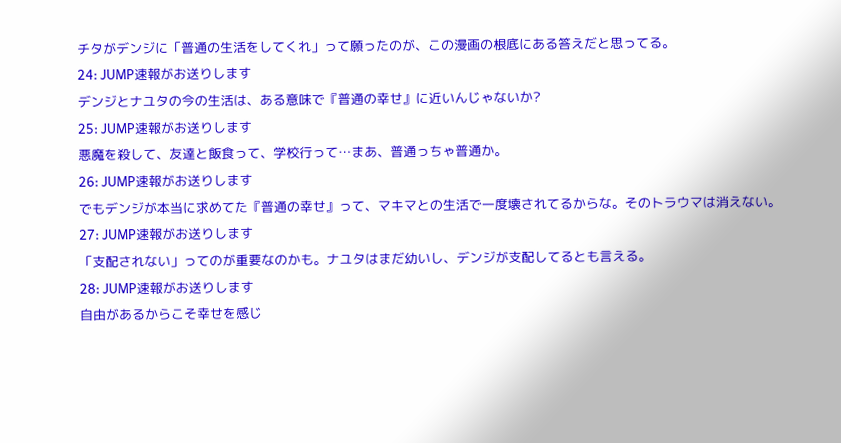チタがデンジに「普通の生活をしてくれ」って願ったのが、この漫画の根底にある答えだと思ってる。
24: JUMP速報がお送りします
デンジとナユタの今の生活は、ある意味で『普通の幸せ』に近いんじゃないか?
25: JUMP速報がお送りします
悪魔を殺して、友達と飯食って、学校行って…まあ、普通っちゃ普通か。
26: JUMP速報がお送りします
でもデンジが本当に求めてた『普通の幸せ』って、マキマとの生活で一度壊されてるからな。そのトラウマは消えない。
27: JUMP速報がお送りします
「支配されない」ってのが重要なのかも。ナユタはまだ幼いし、デンジが支配してるとも言える。
28: JUMP速報がお送りします
自由があるからこそ幸せを感じ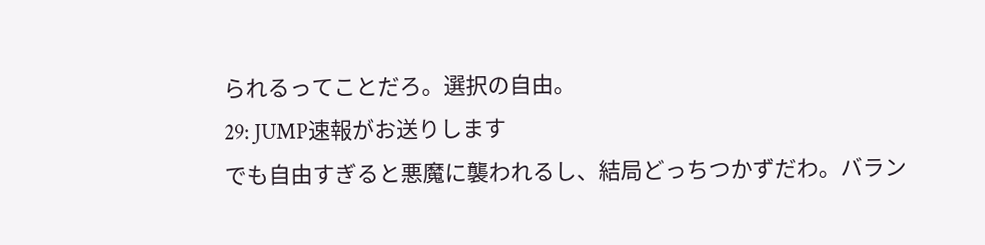られるってことだろ。選択の自由。
29: JUMP速報がお送りします
でも自由すぎると悪魔に襲われるし、結局どっちつかずだわ。バラン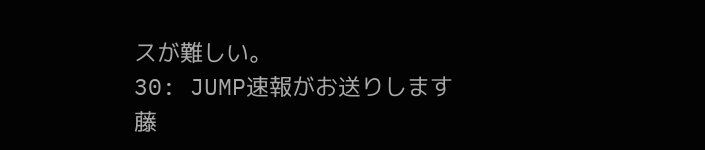スが難しい。
30: JUMP速報がお送りします
藤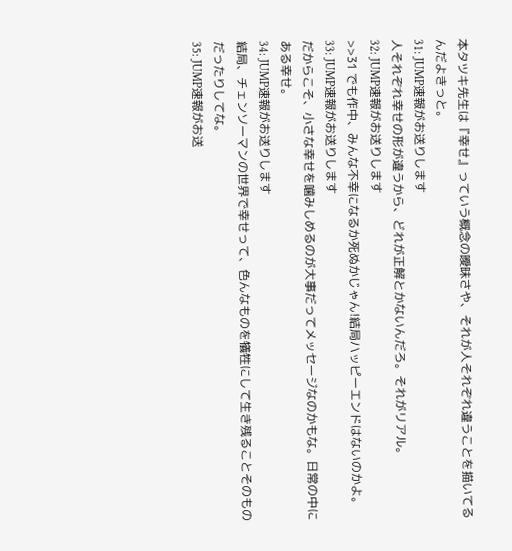本タツキ先生は『幸せ』っていう概念の曖昧さや、それが人それぞれ違うことを描いてるんだよきっと。
31: JUMP速報がお送りします
人それぞれ幸せの形が違うから、どれが正解とかないんだろ。それがリアル。
32: JUMP速報がお送りします
>>31 でも作中、みんな不幸になるか死ぬかじゃん!結局ハッピーエンドはないのかよ。
33: JUMP速報がお送りします
だからこそ、小さな幸せを噛みしめるのが大事だってメッセージなのかもな。日常の中にある幸せ。
34: JUMP速報がお送りします
結局、チェンソーマンの世界で幸せって、色んなものを犠牲にして生き残ることそのものだったりしてな。
35: JUMP速報がお送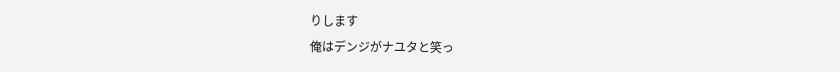りします
俺はデンジがナユタと笑っ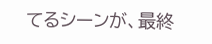てるシーンが、最終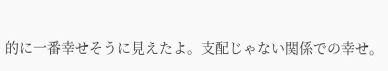的に一番幸せそうに見えたよ。支配じゃない関係での幸せ。